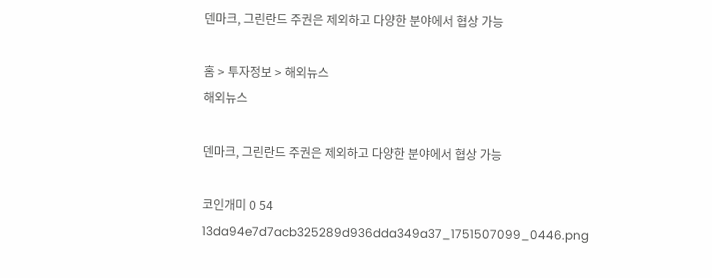덴마크, 그린란드 주권은 제외하고 다양한 분야에서 협상 가능

홈 > 투자정보 > 해외뉴스
해외뉴스

덴마크, 그린란드 주권은 제외하고 다양한 분야에서 협상 가능

코인개미 0 54
13da94e7d7acb325289d936dda349a37_1751507099_0446.png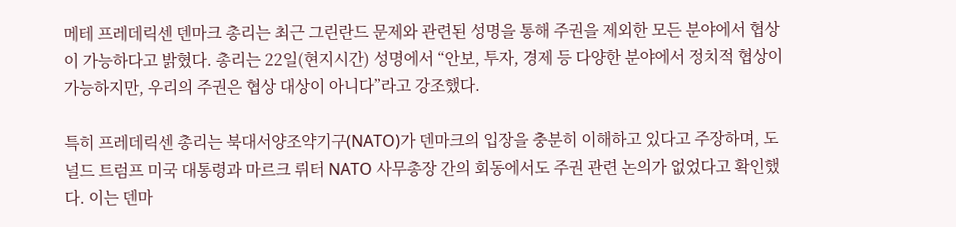메테 프레데릭센 덴마크 총리는 최근 그린란드 문제와 관련된 성명을 통해 주권을 제외한 모든 분야에서 협상이 가능하다고 밝혔다. 총리는 22일(현지시간) 성명에서 “안보, 투자, 경제 등 다양한 분야에서 정치적 협상이 가능하지만, 우리의 주권은 협상 대상이 아니다”라고 강조했다.

특히 프레데릭센 총리는 북대서양조약기구(NATO)가 덴마크의 입장을 충분히 이해하고 있다고 주장하며, 도널드 트럼프 미국 대통령과 마르크 뤼터 NATO 사무총장 간의 회동에서도 주권 관련 논의가 없었다고 확인했다. 이는 덴마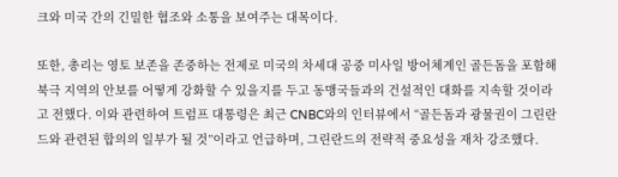크와 미국 간의 긴밀한 협조와 소통을 보여주는 대목이다.

또한, 총리는 영토 보존을 존중하는 전제로 미국의 차세대 공중 미사일 방어체계인 골든돔을 포함해 북극 지역의 안보를 어떻게 강화할 수 있을지를 두고 동맹국들과의 건설적인 대화를 지속할 것이라고 전했다. 이와 관련하여 트럼프 대통령은 최근 CNBC와의 인터뷰에서 “골든돔과 광물권이 그린란드와 관련된 합의의 일부가 될 것”이라고 언급하며, 그린란드의 전략적 중요성을 재차 강조했다.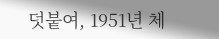덧붙여, 1951년 체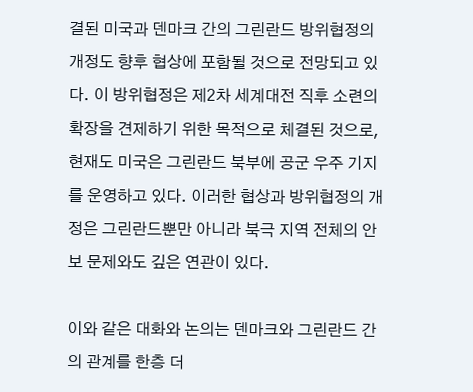결된 미국과 덴마크 간의 그린란드 방위협정의 개정도 향후 협상에 포함될 것으로 전망되고 있다. 이 방위협정은 제2차 세계대전 직후 소련의 확장을 견제하기 위한 목적으로 체결된 것으로, 현재도 미국은 그린란드 북부에 공군 우주 기지를 운영하고 있다. 이러한 협상과 방위협정의 개정은 그린란드뿐만 아니라 북극 지역 전체의 안보 문제와도 깊은 연관이 있다.

이와 같은 대화와 논의는 덴마크와 그린란드 간의 관계를 한층 더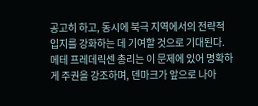공고히 하고, 동시에 북극 지역에서의 전략적 입지를 강화하는 데 기여할 것으로 기대된다. 메테 프레데릭센 총리는 이 문제에 있어 명확하게 주권을 강조하며, 덴마크가 앞으로 나아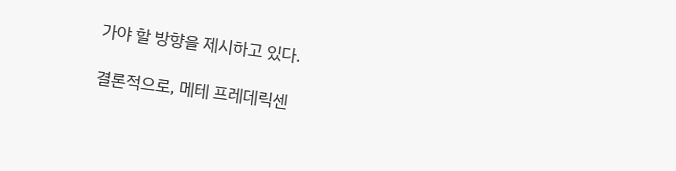가야 할 방향을 제시하고 있다.

결론적으로, 메테 프레데릭센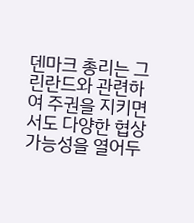덴마크 총리는 그린란드와 관련하여 주권을 지키면서도 다양한 협상 가능성을 열어두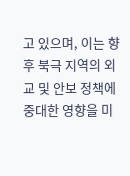고 있으며, 이는 향후 북극 지역의 외교 및 안보 정책에 중대한 영향을 미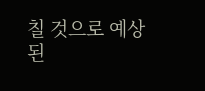칠 것으로 예상된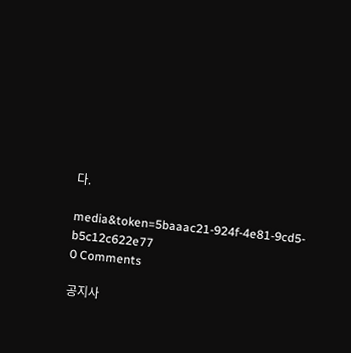다.

media&token=5baaac21-924f-4e81-9cd5-b5c12c622e77
0 Comments

공지사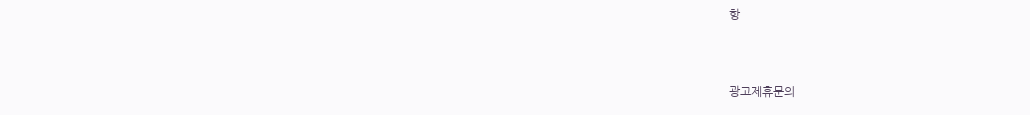항


광고제휴문의